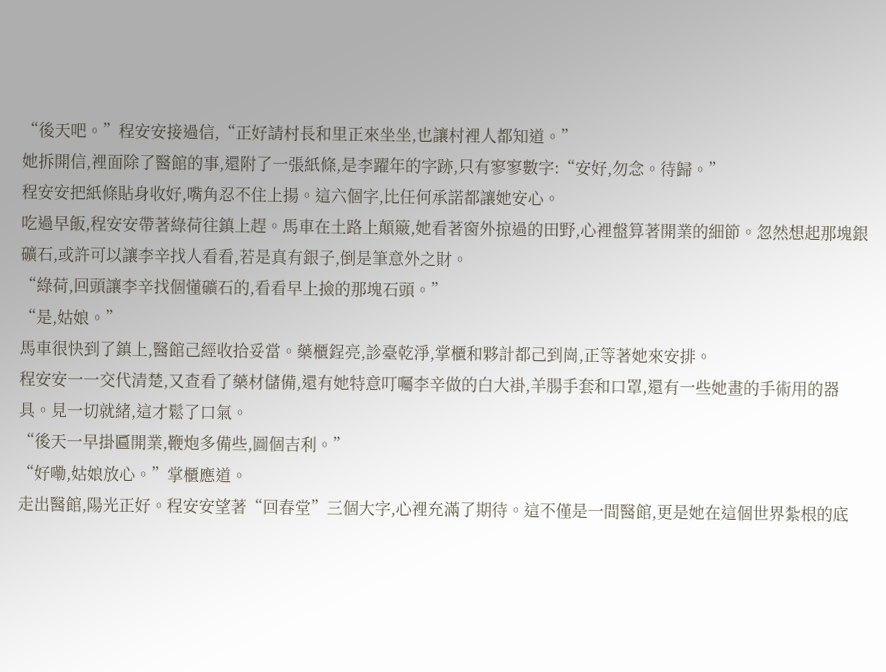“後天吧。”程安安接過信,“正好請村長和里正來坐坐,也讓村裡人都知道。”
她拆開信,裡面除了醫館的事,還附了一張紙條,是李躍年的字跡,只有寥寥數字:“安好,勿念。待歸。”
程安安把紙條貼身收好,嘴角忍不住上揚。這六個字,比任何承諾都讓她安心。
吃過早飯,程安安帶著綠荷往鎮上趕。馬車在土路上顛簸,她看著窗外掠過的田野,心裡盤算著開業的細節。忽然想起那塊銀礦石,或許可以讓李辛找人看看,若是真有銀子,倒是筆意外之財。
“綠荷,回頭讓李辛找個懂礦石的,看看早上撿的那塊石頭。”
“是,姑娘。”
馬車很快到了鎮上,醫館己經收拾妥當。藥櫃鋥亮,診臺乾淨,掌櫃和夥計都己到崗,正等著她來安排。
程安安一一交代清楚,又查看了藥材儲備,還有她特意叮囑李辛做的白大褂,羊腸手套和口罩,還有一些她畫的手術用的器具。見一切就緒,這才鬆了口氣。
“後天一早掛匾開業,鞭炮多備些,圖個吉利。”
“好嘞,姑娘放心。”掌櫃應道。
走出醫館,陽光正好。程安安望著“回春堂”三個大字,心裡充滿了期待。這不僅是一間醫館,更是她在這個世界紮根的底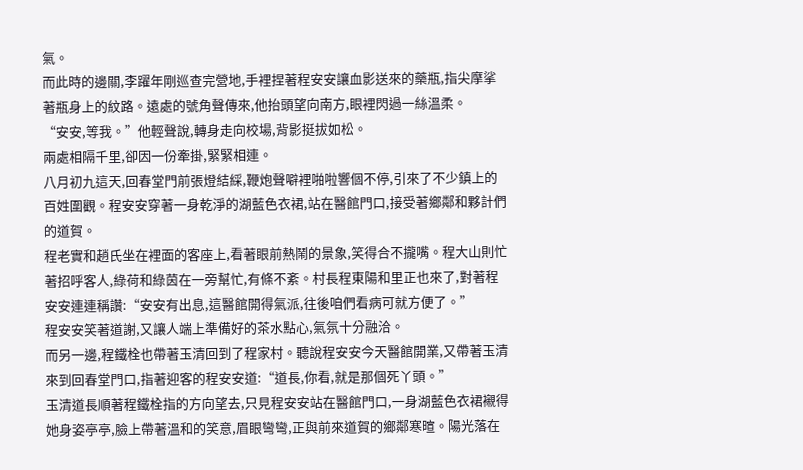氣。
而此時的邊關,李躍年剛巡查完營地,手裡捏著程安安讓血影送來的藥瓶,指尖摩挲著瓶身上的紋路。遠處的號角聲傳來,他抬頭望向南方,眼裡閃過一絲溫柔。
“安安,等我。”他輕聲說,轉身走向校場,背影挺拔如松。
兩處相隔千里,卻因一份牽掛,緊緊相連。
八月初九這天,回春堂門前張燈結綵,鞭炮聲噼裡啪啦響個不停,引來了不少鎮上的百姓圍觀。程安安穿著一身乾淨的湖藍色衣裙,站在醫館門口,接受著鄉鄰和夥計們的道賀。
程老實和趙氏坐在裡面的客座上,看著眼前熱鬧的景象,笑得合不攏嘴。程大山則忙著招呼客人,綠荷和綠茵在一旁幫忙,有條不紊。村長程東陽和里正也來了,對著程安安連連稱讚:“安安有出息,這醫館開得氣派,往後咱們看病可就方便了。”
程安安笑著道謝,又讓人端上準備好的茶水點心,氣氛十分融洽。
而另一邊,程鐵栓也帶著玉清回到了程家村。聽說程安安今天醫館開業,又帶著玉清來到回春堂門口,指著迎客的程安安道:“道長,你看,就是那個死丫頭。”
玉清道長順著程鐵栓指的方向望去,只見程安安站在醫館門口,一身湖藍色衣裙襯得她身姿亭亭,臉上帶著溫和的笑意,眉眼彎彎,正與前來道賀的鄉鄰寒暄。陽光落在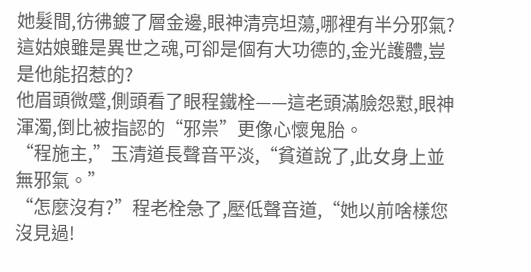她髮間,彷彿鍍了層金邊,眼神清亮坦蕩,哪裡有半分邪氣?這姑娘雖是異世之魂,可卻是個有大功德的,金光護體,豈是他能招惹的?
他眉頭微蹙,側頭看了眼程鐵栓——這老頭滿臉怨懟,眼神渾濁,倒比被指認的“邪祟”更像心懷鬼胎。
“程施主,”玉清道長聲音平淡,“貧道說了,此女身上並無邪氣。”
“怎麼沒有?”程老栓急了,壓低聲音道,“她以前啥樣您沒見過!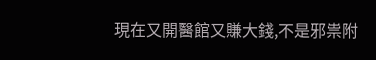現在又開醫館又賺大錢,不是邪祟附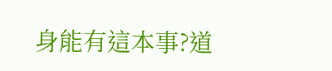身能有這本事?道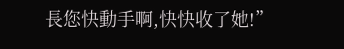長您快動手啊,快快收了她!”